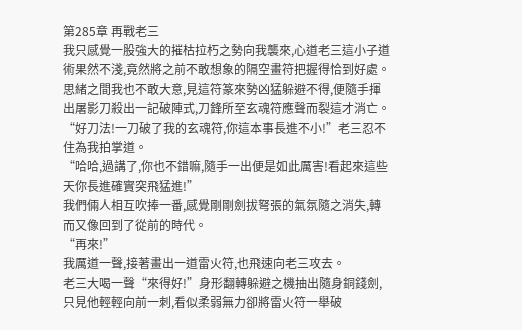第285章 再戰老三
我只感覺一股強大的摧枯拉朽之勢向我襲來,心道老三這小子道術果然不淺,竟然將之前不敢想象的隔空畫符把握得恰到好處。
思緒之間我也不敢大意,見這符篆來勢凶猛躲避不得,便隨手揮出屠影刀殺出一記破陣式,刀鋒所至玄魂符應聲而裂這才消亡。
“好刀法!一刀破了我的玄魂符,你這本事長進不小!”老三忍不住為我拍掌道。
“哈哈,過講了,你也不錯嘛,隨手一出便是如此厲害!看起來這些天你長進確實突飛猛進!”
我們倆人相互吹捧一番,感覺剛剛劍拔弩張的氣氛隨之消失,轉而又像回到了從前的時代。
“再來!”
我厲道一聲,接著畫出一道雷火符,也飛速向老三攻去。
老三大喝一聲“來得好!”身形翻轉躲避之機抽出隨身銅錢劍,只見他輕輕向前一刺,看似柔弱無力卻將雷火符一舉破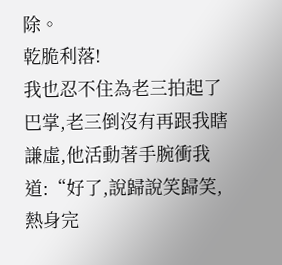除。
乾脆利落!
我也忍不住為老三拍起了巴掌,老三倒沒有再跟我瞎謙虛,他活動著手腕衝我道:“好了,說歸說笑歸笑,熱身完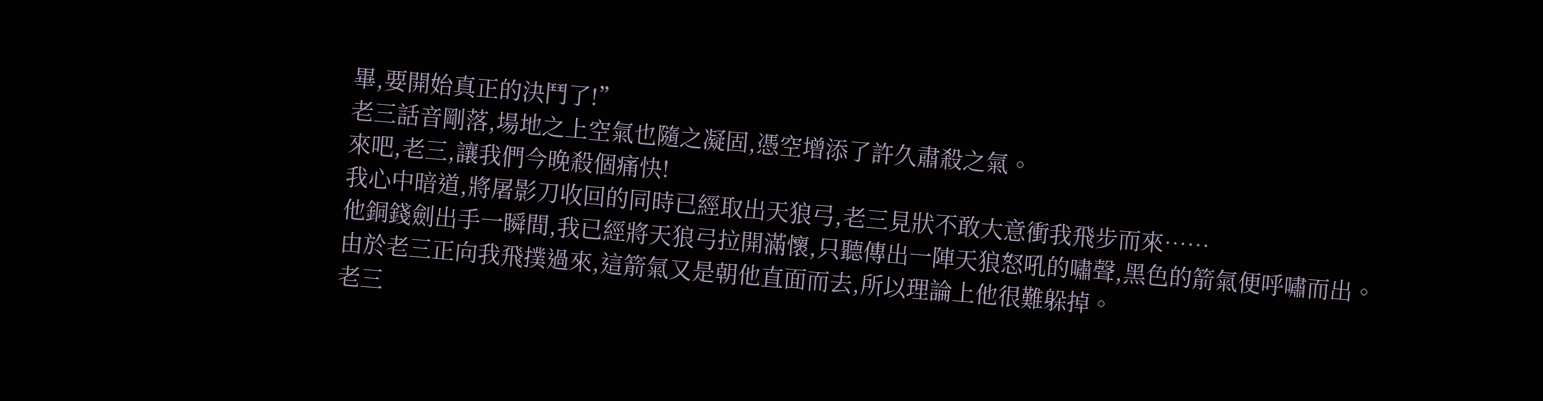畢,要開始真正的決鬥了!”
老三話音剛落,場地之上空氣也隨之凝固,憑空增添了許久肅殺之氣。
來吧,老三,讓我們今晚殺個痛快!
我心中暗道,將屠影刀收回的同時已經取出天狼弓,老三見狀不敢大意衝我飛步而來……
他銅錢劍出手一瞬間,我已經將天狼弓拉開滿懷,只聽傳出一陣天狼怒吼的嘯聲,黑色的箭氣便呼嘯而出。
由於老三正向我飛撲過來,這箭氣又是朝他直面而去,所以理論上他很難躲掉。
老三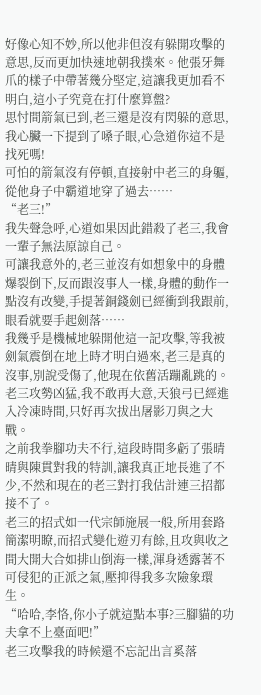好像心知不妙,所以他非但沒有躲開攻擊的意思,反而更加快速地朝我撲來。他張牙舞爪的樣子中帶著幾分堅定,這讓我更加看不明白,這小子究竟在打什麼算盤?
思忖間箭氣已到,老三還是沒有閃躲的意思,我心臟一下提到了嗓子眼,心急道你這不是找死嗎!
可怕的箭氣沒有停頓,直接射中老三的身軀,從他身子中霸道地穿了過去……
“老三!”
我失聲急呼,心道如果因此錯殺了老三,我會一輩子無法原諒自己。
可讓我意外的,老三並沒有如想象中的身體爆裂倒下,反而跟沒事人一樣,身體的動作一點沒有改變,手提著銅錢劍已經衝到我跟前,眼看就要手起劍落……
我幾乎是機械地躲開他這一記攻擊,等我被劍氣震倒在地上時才明白過來,老三是真的沒事,別說受傷了,他現在依舊活蹦亂跳的。
老三攻勢凶猛,我不敢再大意,天狼弓已經進入冷凍時間,只好再次拔出屠影刀與之大戰。
之前我拳腳功夫不行,這段時間多虧了張晴晴與陳貫對我的特訓,讓我真正地長進了不少,不然和現在的老三對打我估計連三招都接不了。
老三的招式如一代宗師施展一般,所用套路簡潔明瞭,而招式變化遊刃有餘,且攻與收之間大開大合如排山倒海一樣,渾身透露著不可侵犯的正派之氣,壓抑得我多次險象環生。
“哈哈,李恪,你小子就這點本事?三腳貓的功夫拿不上臺面吧!”
老三攻擊我的時候還不忘記出言奚落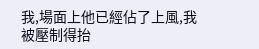我,場面上他已經佔了上風,我被壓制得抬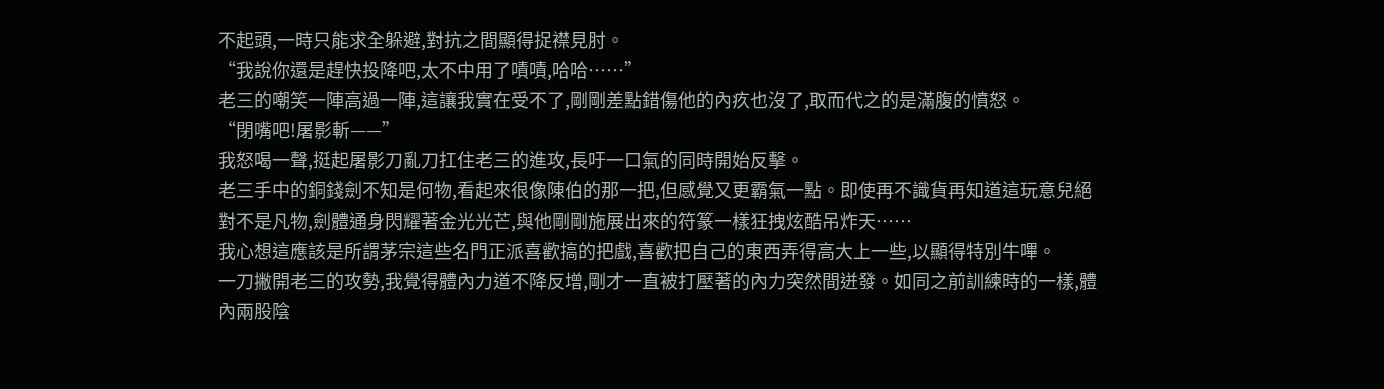不起頭,一時只能求全躲避,對抗之間顯得捉襟見肘。
“我說你還是趕快投降吧,太不中用了嘖嘖,哈哈……”
老三的嘲笑一陣高過一陣,這讓我實在受不了,剛剛差點錯傷他的內疚也沒了,取而代之的是滿腹的憤怒。
“閉嘴吧!屠影斬——”
我怒喝一聲,挺起屠影刀亂刀扛住老三的進攻,長吁一口氣的同時開始反擊。
老三手中的銅錢劍不知是何物,看起來很像陳伯的那一把,但感覺又更霸氣一點。即使再不識貨再知道這玩意兒絕對不是凡物,劍體通身閃耀著金光光芒,與他剛剛施展出來的符篆一樣狂拽炫酷吊炸天……
我心想這應該是所謂茅宗這些名門正派喜歡搞的把戲,喜歡把自己的東西弄得高大上一些,以顯得特別牛嗶。
一刀撇開老三的攻勢,我覺得體內力道不降反增,剛才一直被打壓著的內力突然間迸發。如同之前訓練時的一樣,體內兩股陰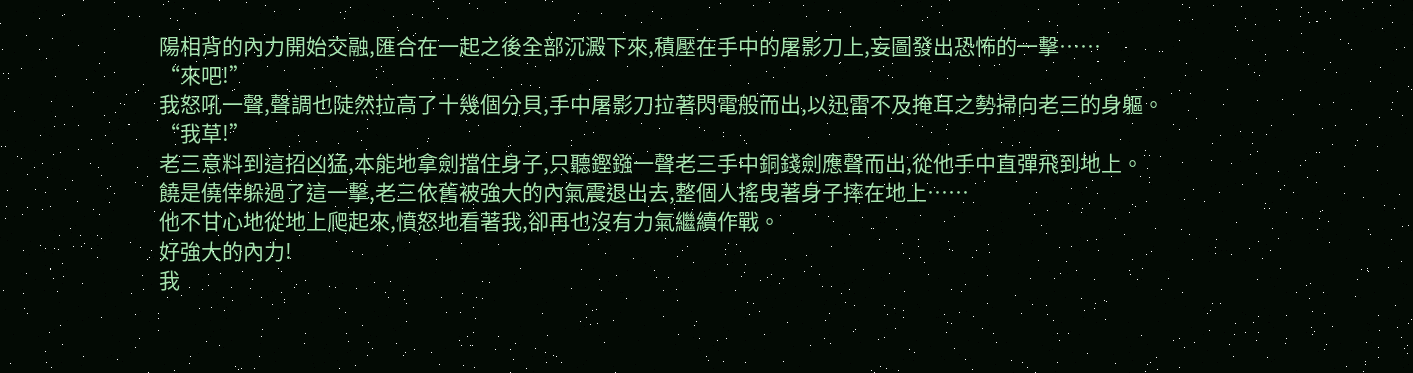陽相背的內力開始交融,匯合在一起之後全部沉澱下來,積壓在手中的屠影刀上,妄圖發出恐怖的一擊……
“來吧!”
我怒吼一聲,聲調也陡然拉高了十幾個分貝,手中屠影刀拉著閃電般而出,以迅雷不及掩耳之勢掃向老三的身軀。
“我草!”
老三意料到這招凶猛,本能地拿劍擋住身子,只聽鏗鏹一聲老三手中銅錢劍應聲而出,從他手中直彈飛到地上。
饒是僥倖躲過了這一擊,老三依舊被強大的內氣震退出去,整個人搖曳著身子摔在地上……
他不甘心地從地上爬起來,憤怒地看著我,卻再也沒有力氣繼續作戰。
好強大的內力!
我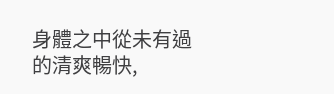身體之中從未有過的清爽暢快,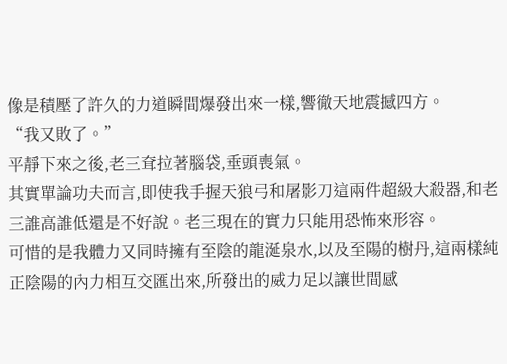像是積壓了許久的力道瞬間爆發出來一樣,響徹天地震撼四方。
“我又敗了。”
平靜下來之後,老三耷拉著腦袋,垂頭喪氣。
其實單論功夫而言,即使我手握天狼弓和屠影刀這兩件超級大殺器,和老三誰高誰低還是不好說。老三現在的實力只能用恐怖來形容。
可惜的是我體力又同時擁有至陰的龍涎泉水,以及至陽的樹丹,這兩樣純正陰陽的內力相互交匯出來,所發出的威力足以讓世間感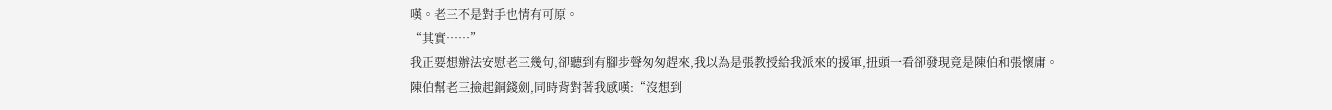嘆。老三不是對手也情有可原。
“其實……”
我正要想辦法安慰老三幾句,卻聽到有腳步聲匆匆趕來,我以為是張教授給我派來的援軍,扭頭一看卻發現竟是陳伯和張懷庸。
陳伯幫老三撿起銅錢劍,同時背對著我感嘆:“沒想到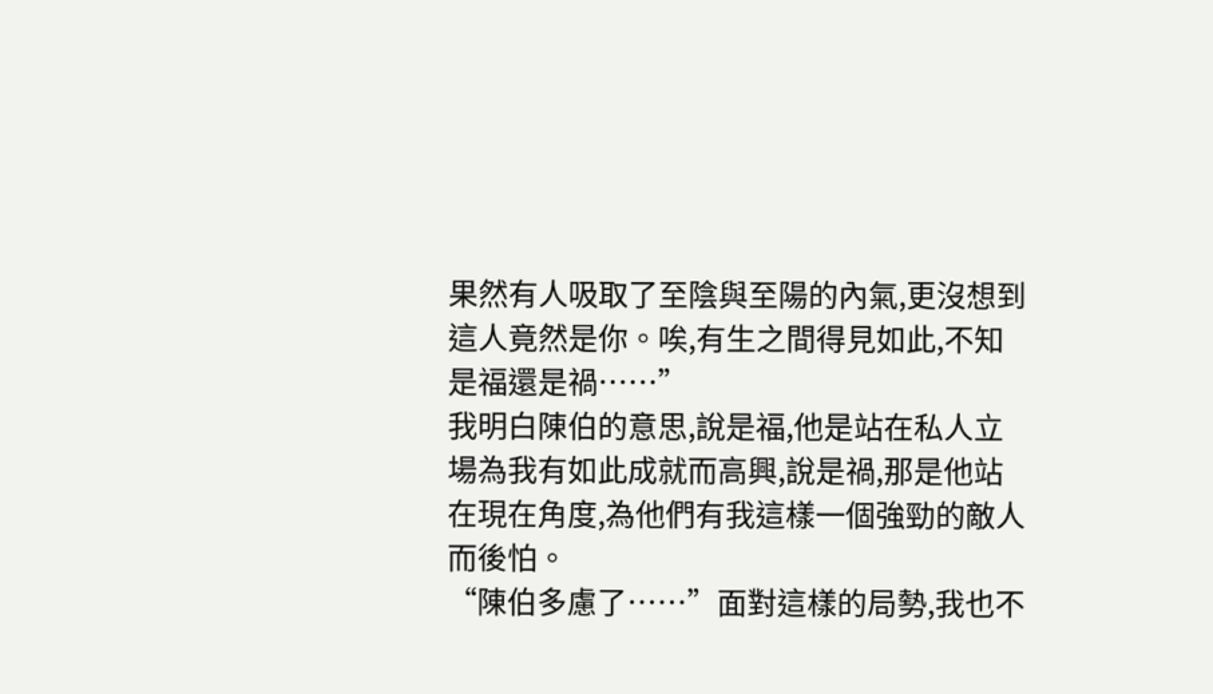果然有人吸取了至陰與至陽的內氣,更沒想到這人竟然是你。唉,有生之間得見如此,不知是福還是禍……”
我明白陳伯的意思,說是福,他是站在私人立場為我有如此成就而高興,說是禍,那是他站在現在角度,為他們有我這樣一個強勁的敵人而後怕。
“陳伯多慮了……”面對這樣的局勢,我也不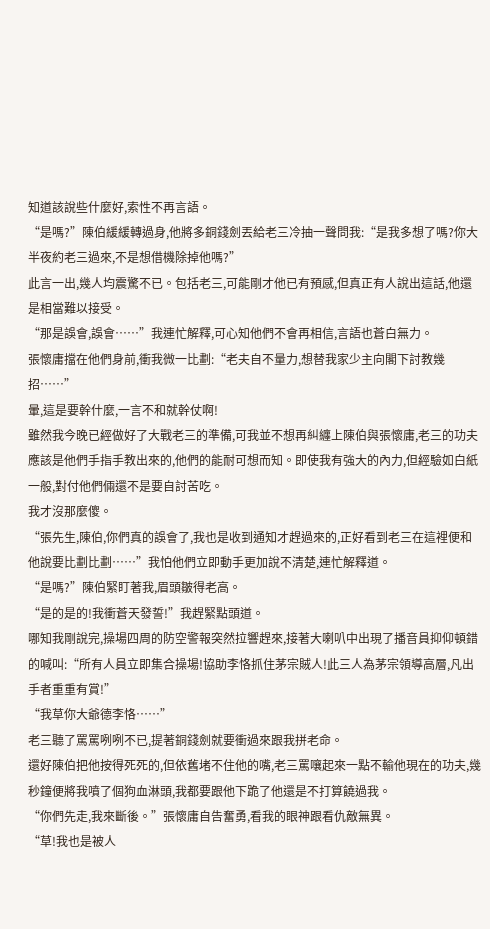知道該說些什麼好,索性不再言語。
“是嗎?”陳伯緩緩轉過身,他將多銅錢劍丟給老三冷抽一聲問我:“是我多想了嗎?你大半夜約老三過來,不是想借機除掉他嗎?”
此言一出,幾人均震驚不已。包括老三,可能剛才他已有預感,但真正有人說出這話,他還是相當難以接受。
“那是誤會,誤會……”我連忙解釋,可心知他們不會再相信,言語也蒼白無力。
張懷庸擋在他們身前,衝我微一比劃:“老夫自不量力,想替我家少主向閣下討教幾招……”
暈,這是要幹什麼,一言不和就幹仗啊!
雖然我今晚已經做好了大戰老三的準備,可我並不想再糾纏上陳伯與張懷庸,老三的功夫應該是他們手指手教出來的,他們的能耐可想而知。即使我有強大的內力,但經驗如白紙一般,對付他們倆還不是要自討苦吃。
我才沒那麼傻。
“張先生,陳伯,你們真的誤會了,我也是收到通知才趕過來的,正好看到老三在這裡便和他說要比劃比劃……”我怕他們立即動手更加說不清楚,連忙解釋道。
“是嗎?”陳伯緊盯著我,眉頭皺得老高。
“是的是的!我衝蒼天發誓!”我趕緊點頭道。
哪知我剛說完,操場四周的防空警報突然拉響趕來,接著大喇叭中出現了播音員抑仰頓錯的喊叫:“所有人員立即集合操場!協助李恪抓住茅宗賊人!此三人為茅宗領導高層,凡出手者重重有賞!”
“我草你大爺德李恪……”
老三聽了罵罵咧咧不已,提著銅錢劍就要衝過來跟我拼老命。
還好陳伯把他按得死死的,但依舊堵不住他的嘴,老三罵嚷起來一點不輸他現在的功夫,幾秒鐘便將我噴了個狗血淋頭,我都要跟他下跪了他還是不打算饒過我。
“你們先走,我來斷後。”張懷庸自告奮勇,看我的眼神跟看仇敵無異。
“草!我也是被人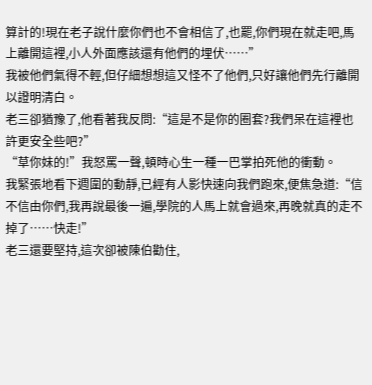算計的!現在老子說什麼你們也不會相信了,也罷,你們現在就走吧,馬上離開這裡,小人外面應該還有他們的埋伏……”
我被他們氣得不輕,但仔細想想這又怪不了他們,只好讓他們先行離開以證明清白。
老三卻猶豫了,他看著我反問:“這是不是你的圈套?我們呆在這裡也許更安全些吧?”
“草你妹的!”我怒罵一聲,頓時心生一種一巴掌拍死他的衝動。
我緊張地看下週圍的動靜,已經有人影快速向我們跑來,便焦急道:“信不信由你們,我再說最後一遍,學院的人馬上就會過來,再晚就真的走不掉了……快走!”
老三還要堅持,這次卻被陳伯勸住,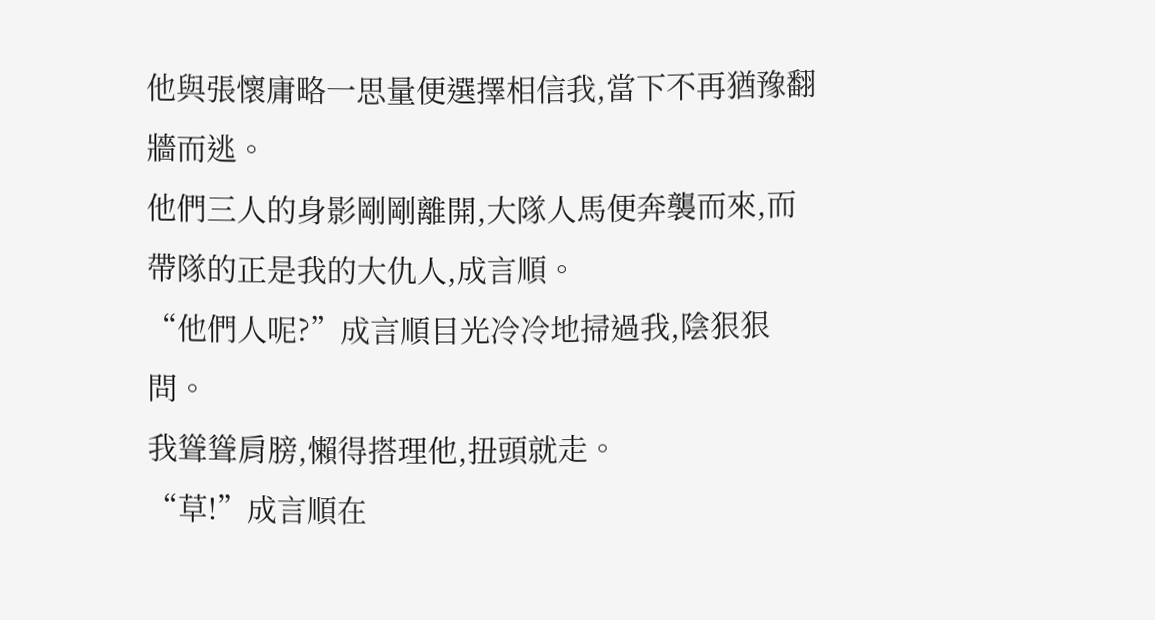他與張懷庸略一思量便選擇相信我,當下不再猶豫翻牆而逃。
他們三人的身影剛剛離開,大隊人馬便奔襲而來,而帶隊的正是我的大仇人,成言順。
“他們人呢?”成言順目光冷冷地掃過我,陰狠狠問。
我聳聳肩膀,懶得搭理他,扭頭就走。
“草!”成言順在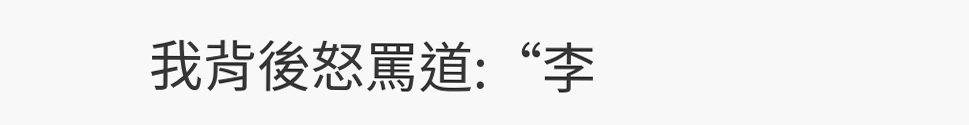我背後怒罵道:“李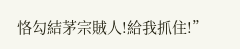恪勾結茅宗賊人!給我抓住!”